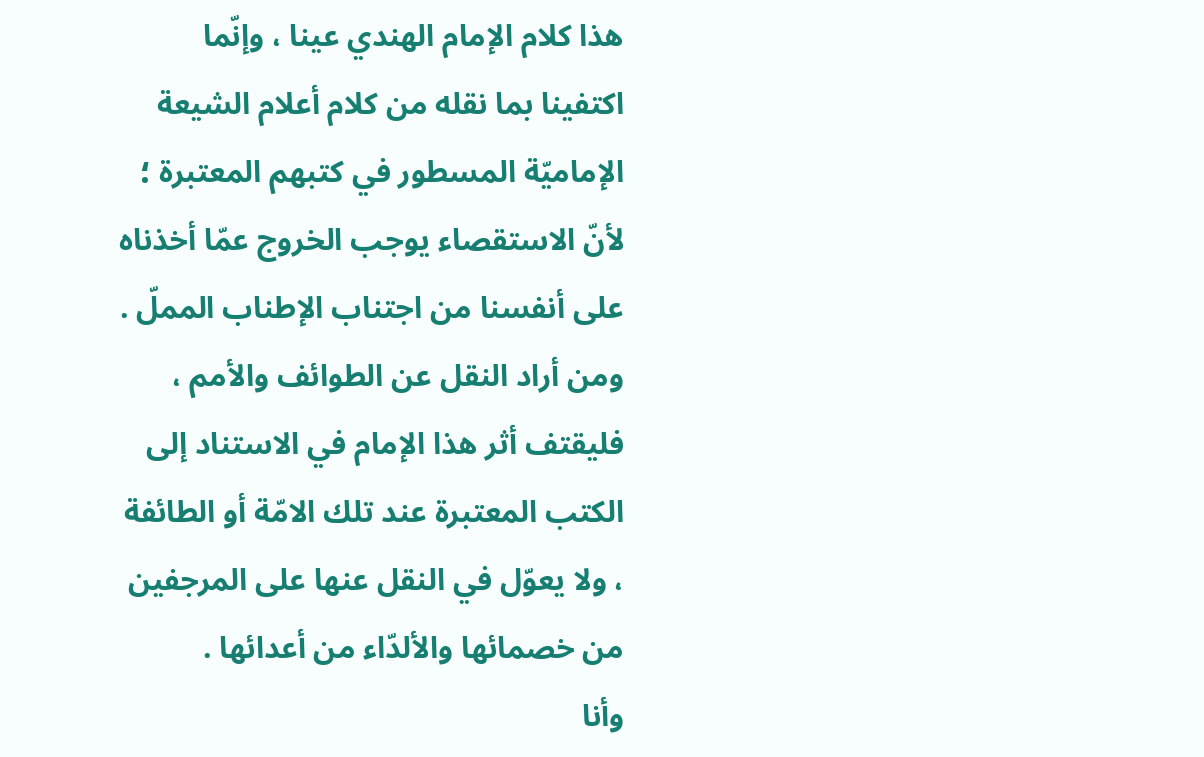هذا كلام الإمام الهندي عينا ، وإنّما اكتفينا بما نقله من كلام أعلام الشيعة الإماميّة المسطور في كتبهم المعتبرة ؛ لأنّ الاستقصاء يوجب الخروج عمّا أخذناه على أنفسنا من اجتناب الإطناب المملّ .
ومن أراد النقل عن الطوائف والأمم ، فليقتف أثر هذا الإمام في الاستناد إلى الكتب المعتبرة عند تلك الامّة أو الطائفة ، ولا يعوّل في النقل عنها على المرجفين من خصمائها والألدّاء من أعدائها .
وأنا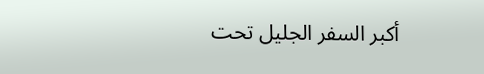أكبر السفر الجليل تحت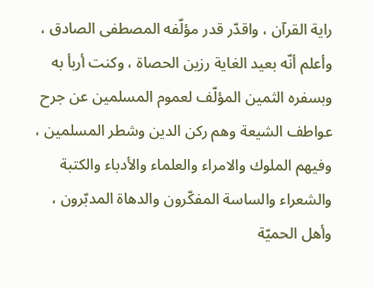راية القرآن ، واقدّر قدر مؤلّفه المصطفى الصادق ، وأعلم أنّه بعيد الغاية رزين الحصاة ، وكنت أربأ به وبسفره الثمين المؤلّف لعموم المسلمين عن جرح عواطف الشيعة وهم ركن الدين وشطر المسلمين ، وفيهم الملوك والامراء والعلماء والأدباء والكتبة والشعراء والساسة المفكّرون والدهاة المدبّرون ، وأهل الحميّة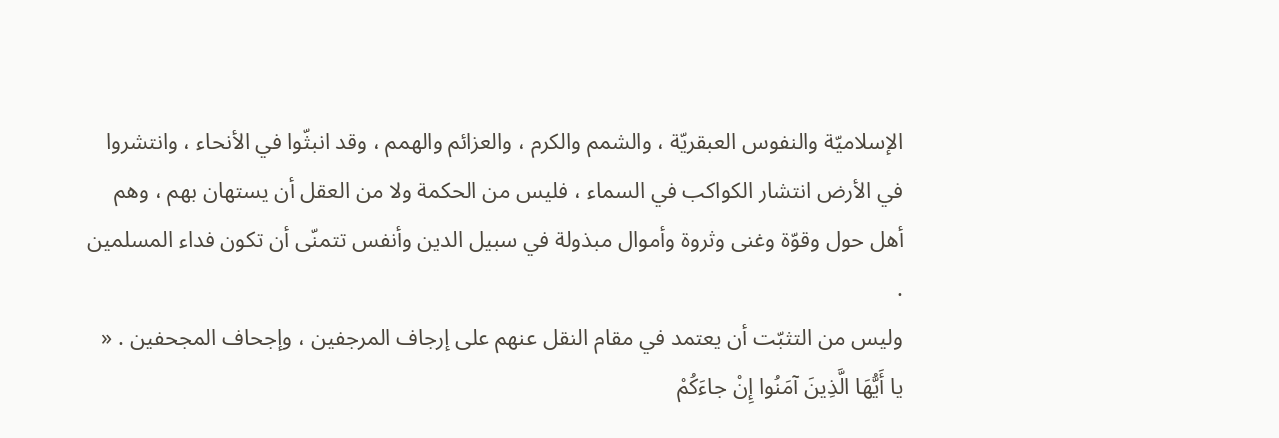الإسلاميّة والنفوس العبقريّة ، والشمم والكرم ، والعزائم والهمم ، وقد انبثّوا في الأنحاء ، وانتشروا في الأرض انتشار الكواكب في السماء ، فليس من الحكمة ولا من العقل أن يستهان بهم ، وهم أهل حول وقوّة وغنى وثروة وأموال مبذولة في سبيل الدين وأنفس تتمنّى أن تكون فداء المسلمين .
وليس من التثبّت أن يعتمد في مقام النقل عنهم على إرجاف المرجفين ، وإجحاف المجحفين . «
يا أَيُّهَا الَّذِينَ آمَنُوا إِنْ جاءَكُمْ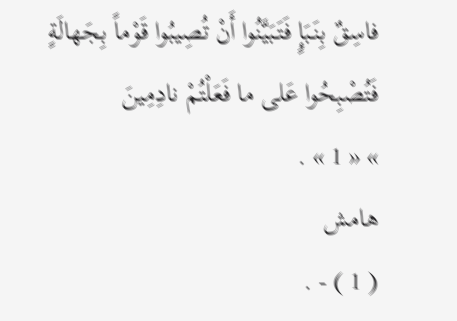فاسِقٌ بِنَبَإٍ فَتَبَيَّنُوا أَنْ تُصِيبُوا قَوْماً بِجَهالَةٍ فَتُصْبِحُوا عَلى ما فَعَلْتُمْ نادِمِينَ
» « 1 » .
هامش
( 1 ) - .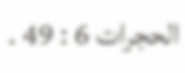الحجرات 6 : 49 .